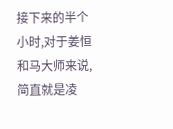接下来的半个小时,对于姜恒和马大师来说,简直就是凌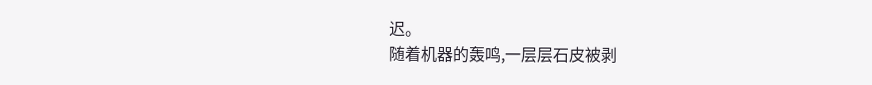迟。
随着机器的轰鸣,一层层石皮被剥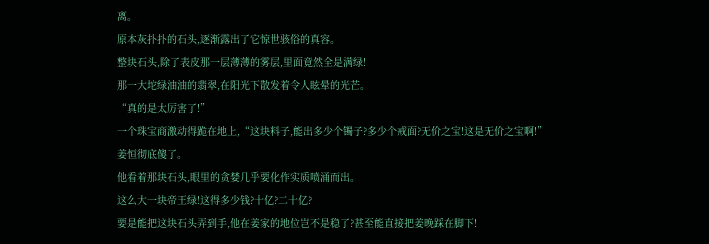离。
原本灰扑扑的石头,逐渐露出了它惊世骇俗的真容。
整块石头,除了表皮那一层薄薄的雾层,里面竟然全是满绿!
那一大坨绿油油的翡翠,在阳光下散发着令人眩晕的光芒。
“真的是太厉害了!”
一个珠宝商激动得跪在地上,“这块料子,能出多少个镯子?多少个戒面?无价之宝!这是无价之宝啊!”
姜恒彻底傻了。
他看着那块石头,眼里的贪婪几乎要化作实质喷涌而出。
这么大一块帝王绿!这得多少钱?十亿?二十亿?
要是能把这块石头弄到手,他在姜家的地位岂不是稳了?甚至能直接把姜晚踩在脚下!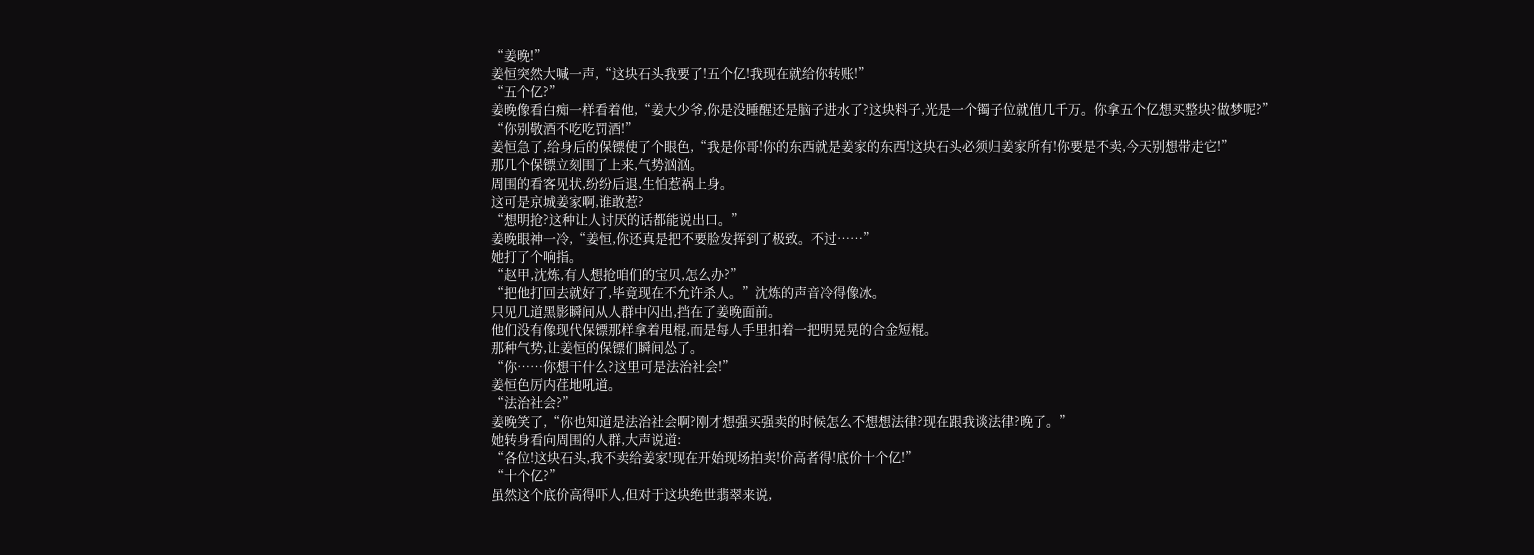“姜晚!”
姜恒突然大喊一声,“这块石头我要了!五个亿!我现在就给你转账!”
“五个亿?”
姜晚像看白痴一样看着他,“姜大少爷,你是没睡醒还是脑子进水了?这块料子,光是一个镯子位就值几千万。你拿五个亿想买整块?做梦呢?”
“你别敬酒不吃吃罚酒!”
姜恒急了,给身后的保镖使了个眼色,“我是你哥!你的东西就是姜家的东西!这块石头必须归姜家所有!你要是不卖,今天别想带走它!”
那几个保镖立刻围了上来,气势汹汹。
周围的看客见状,纷纷后退,生怕惹祸上身。
这可是京城姜家啊,谁敢惹?
“想明抢?这种让人讨厌的话都能说出口。”
姜晚眼神一冷,“姜恒,你还真是把不要脸发挥到了极致。不过……”
她打了个响指。
“赵甲,沈炼,有人想抢咱们的宝贝,怎么办?”
“把他打回去就好了,毕竟现在不允许杀人。”沈炼的声音冷得像冰。
只见几道黑影瞬间从人群中闪出,挡在了姜晚面前。
他们没有像现代保镖那样拿着甩棍,而是每人手里扣着一把明晃晃的合金短棍。
那种气势,让姜恒的保镖们瞬间怂了。
“你……你想干什么?这里可是法治社会!”
姜恒色厉内荏地吼道。
“法治社会?”
姜晚笑了,“你也知道是法治社会啊?刚才想强买强卖的时候怎么不想想法律?现在跟我谈法律?晚了。”
她转身看向周围的人群,大声说道:
“各位!这块石头,我不卖给姜家!现在开始现场拍卖!价高者得!底价十个亿!”
“十个亿?”
虽然这个底价高得吓人,但对于这块绝世翡翠来说,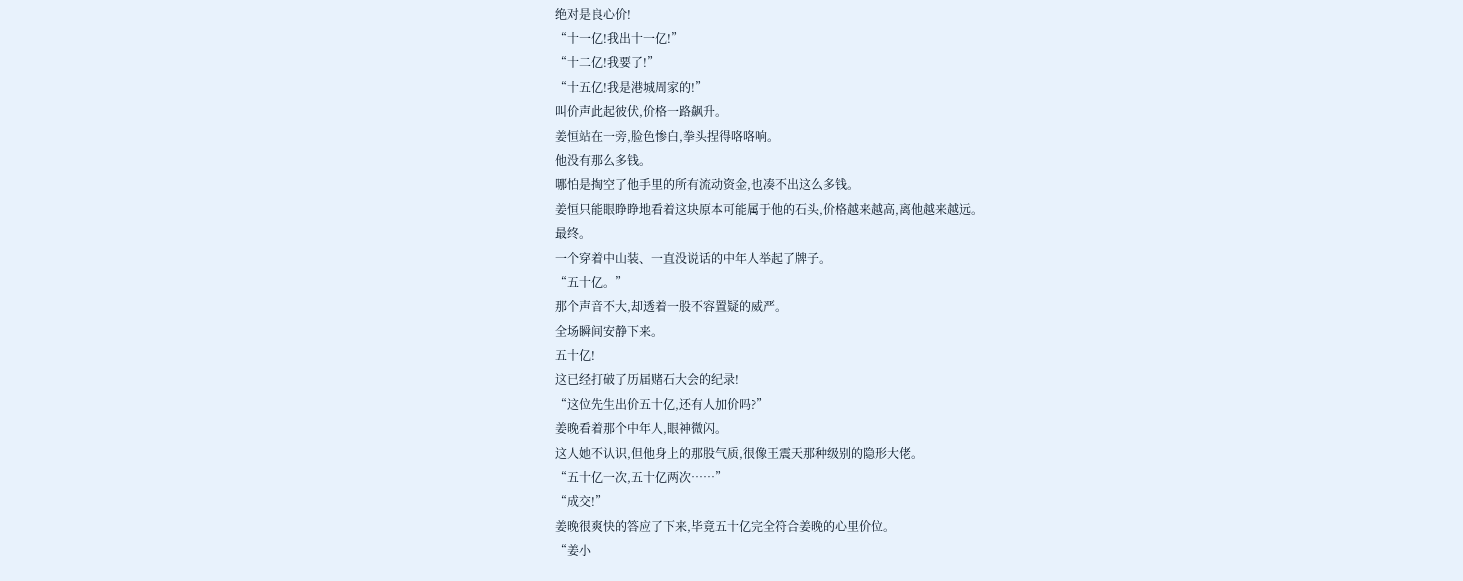绝对是良心价!
“十一亿!我出十一亿!”
“十二亿!我要了!”
“十五亿!我是港城周家的!”
叫价声此起彼伏,价格一路飙升。
姜恒站在一旁,脸色惨白,拳头捏得咯咯响。
他没有那么多钱。
哪怕是掏空了他手里的所有流动资金,也凑不出这么多钱。
姜恒只能眼睁睁地看着这块原本可能属于他的石头,价格越来越高,离他越来越远。
最终。
一个穿着中山装、一直没说话的中年人举起了牌子。
“五十亿。”
那个声音不大,却透着一股不容置疑的威严。
全场瞬间安静下来。
五十亿!
这已经打破了历届赌石大会的纪录!
“这位先生出价五十亿,还有人加价吗?”
姜晚看着那个中年人,眼神微闪。
这人她不认识,但他身上的那股气质,很像王震天那种级别的隐形大佬。
“五十亿一次,五十亿两次……”
“成交!”
姜晚很爽快的答应了下来,毕竟五十亿完全符合姜晚的心里价位。
“姜小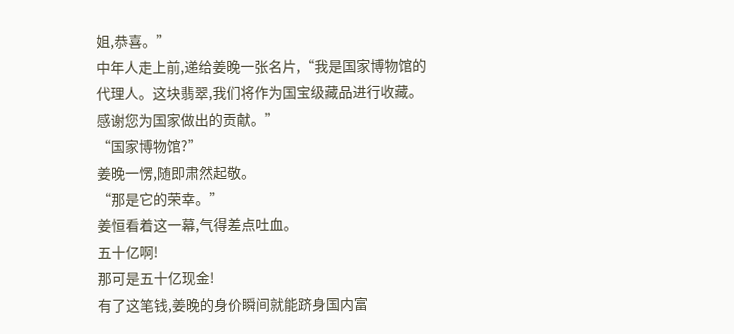姐,恭喜。”
中年人走上前,递给姜晚一张名片,“我是国家博物馆的代理人。这块翡翠,我们将作为国宝级藏品进行收藏。感谢您为国家做出的贡献。”
“国家博物馆?”
姜晚一愣,随即肃然起敬。
“那是它的荣幸。”
姜恒看着这一幕,气得差点吐血。
五十亿啊!
那可是五十亿现金!
有了这笔钱,姜晚的身价瞬间就能跻身国内富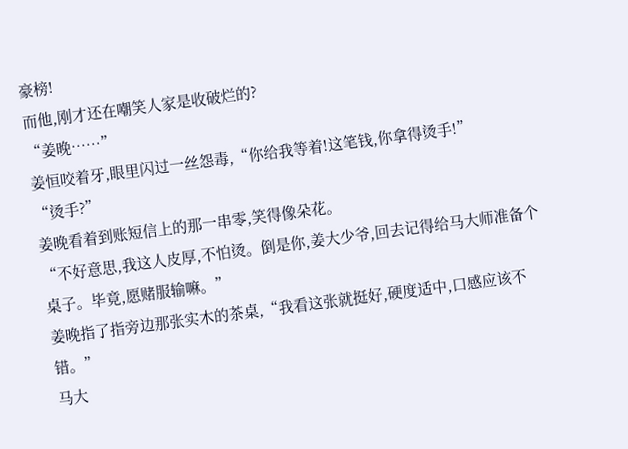豪榜!
而他,刚才还在嘲笑人家是收破烂的?
“姜晚……”
姜恒咬着牙,眼里闪过一丝怨毒,“你给我等着!这笔钱,你拿得烫手!”
“烫手?”
姜晚看着到账短信上的那一串零,笑得像朵花。
“不好意思,我这人皮厚,不怕烫。倒是你,姜大少爷,回去记得给马大师准备个桌子。毕竟,愿赌服输嘛。”
姜晚指了指旁边那张实木的茶桌,“我看这张就挺好,硬度适中,口感应该不错。”
马大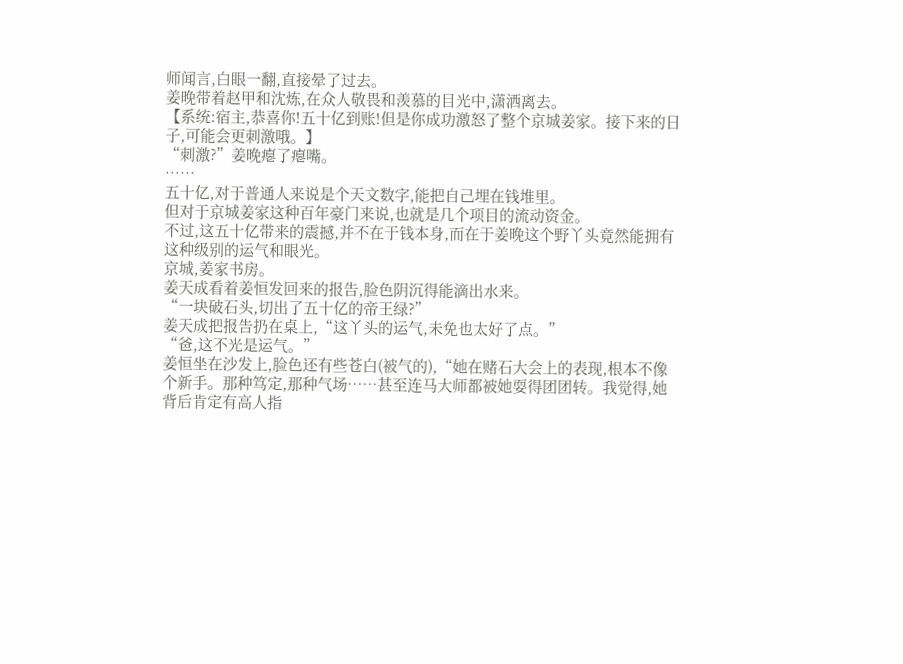师闻言,白眼一翻,直接晕了过去。
姜晚带着赵甲和沈炼,在众人敬畏和羡慕的目光中,潇洒离去。
【系统:宿主,恭喜你!五十亿到账!但是你成功激怒了整个京城姜家。接下来的日子,可能会更刺激哦。】
“刺激?”姜晚瘪了瘪嘴。
……
五十亿,对于普通人来说是个天文数字,能把自己埋在钱堆里。
但对于京城姜家这种百年豪门来说,也就是几个项目的流动资金。
不过,这五十亿带来的震撼,并不在于钱本身,而在于姜晚这个野丫头竟然能拥有这种级别的运气和眼光。
京城,姜家书房。
姜天成看着姜恒发回来的报告,脸色阴沉得能滴出水来。
“一块破石头,切出了五十亿的帝王绿?”
姜天成把报告扔在桌上,“这丫头的运气,未免也太好了点。”
“爸,这不光是运气。”
姜恒坐在沙发上,脸色还有些苍白(被气的),“她在赌石大会上的表现,根本不像个新手。那种笃定,那种气场……甚至连马大师都被她耍得团团转。我觉得,她背后肯定有高人指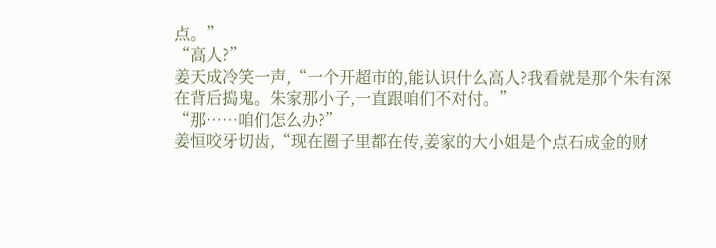点。”
“高人?”
姜天成冷笑一声,“一个开超市的,能认识什么高人?我看就是那个朱有深在背后捣鬼。朱家那小子,一直跟咱们不对付。”
“那……咱们怎么办?”
姜恒咬牙切齿,“现在圈子里都在传,姜家的大小姐是个点石成金的财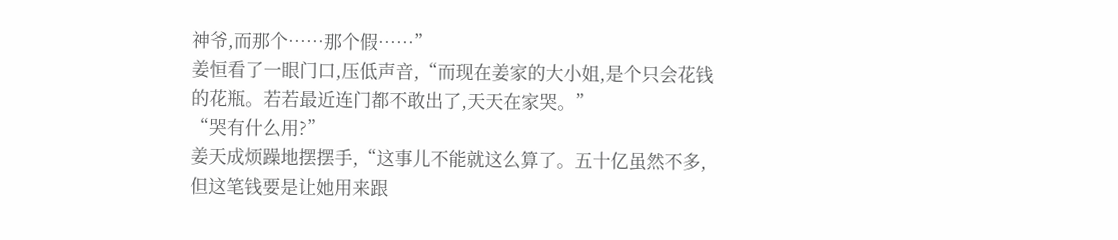神爷,而那个……那个假……”
姜恒看了一眼门口,压低声音,“而现在姜家的大小姐,是个只会花钱的花瓶。若若最近连门都不敢出了,天天在家哭。”
“哭有什么用?”
姜天成烦躁地摆摆手,“这事儿不能就这么算了。五十亿虽然不多,但这笔钱要是让她用来跟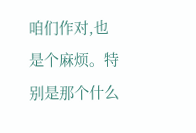咱们作对,也是个麻烦。特别是那个什么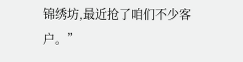锦绣坊,最近抢了咱们不少客户。”